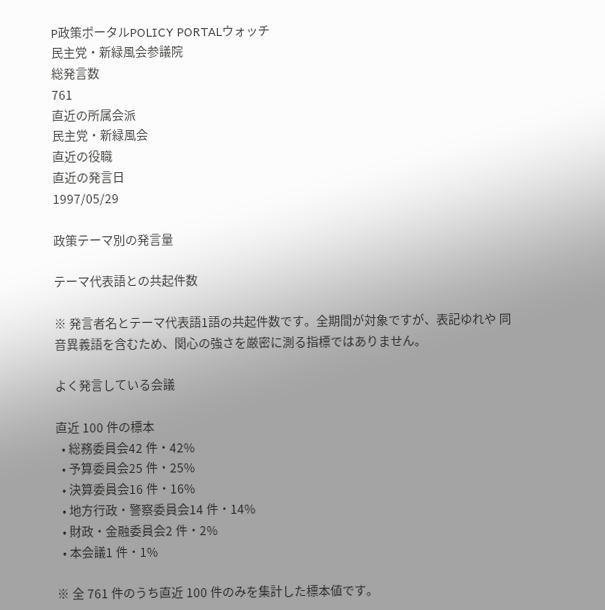P政策ポータルPOLICY PORTALウォッチ
民主党・新緑風会参議院
総発言数
761
直近の所属会派
民主党・新緑風会
直近の役職
直近の発言日
1997/05/29

政策テーマ別の発言量

テーマ代表語との共起件数

※ 発言者名とテーマ代表語1語の共起件数です。全期間が対象ですが、表記ゆれや 同音異義語を含むため、関心の強さを厳密に測る指標ではありません。

よく発言している会議

直近 100 件の標本
  • 総務委員会42 件・42%
  • 予算委員会25 件・25%
  • 決算委員会16 件・16%
  • 地方行政・警察委員会14 件・14%
  • 財政・金融委員会2 件・2%
  • 本会議1 件・1%

※ 全 761 件のうち直近 100 件のみを集計した標本値です。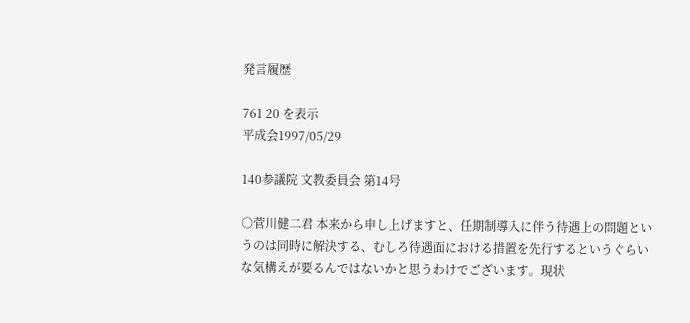発言履歴

761 20 を表示
平成会1997/05/29

140参議院 文教委員会 第14号

○菅川健二君 本来から申し上げますと、任期制導入に伴う待遇上の問題というのは同時に解決する、むしろ待遇面における措置を先行するというぐらいな気構えが要るんではないかと思うわけでございます。現状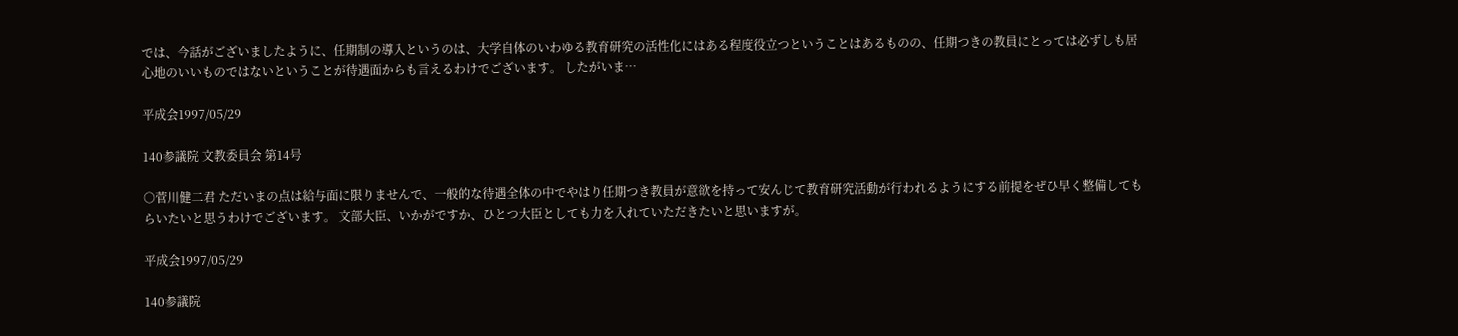では、今話がございましたように、任期制の導入というのは、大学自体のいわゆる教育研究の活性化にはある程度役立つということはあるものの、任期つきの教員にとっては必ずしも居心地のいいものではないということが待遇面からも言えるわけでございます。 したがいま…

平成会1997/05/29

140参議院 文教委員会 第14号

○菅川健二君 ただいまの点は給与面に限りませんで、一般的な待遇全体の中でやはり任期つき教員が意欲を持って安んじて教育研究活動が行われるようにする前提をぜひ早く整備してもらいたいと思うわけでございます。 文部大臣、いかがですか、ひとつ大臣としても力を入れていただきたいと思いますが。

平成会1997/05/29

140参議院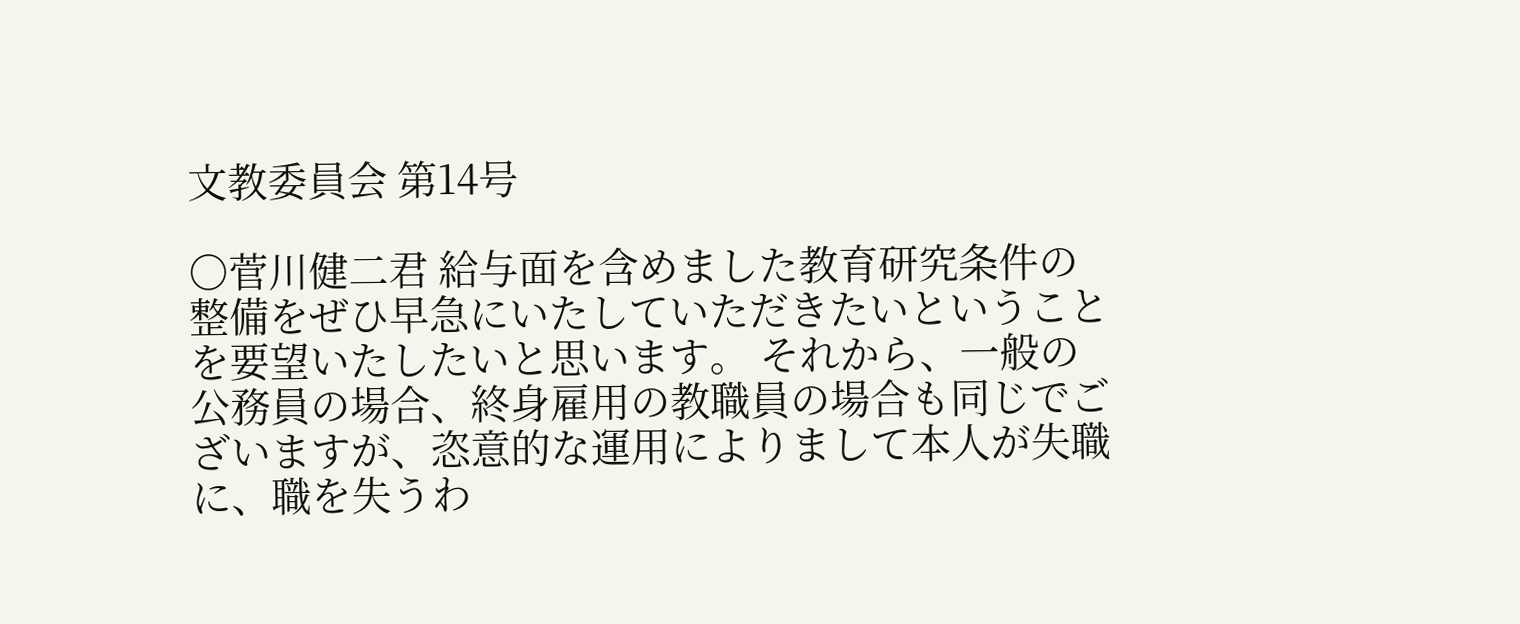文教委員会 第14号

○菅川健二君 給与面を含めました教育研究条件の整備をぜひ早急にいたしていただきたいということを要望いたしたいと思います。 それから、一般の公務員の場合、終身雇用の教職員の場合も同じでございますが、恣意的な運用によりまして本人が失職に、職を失うわ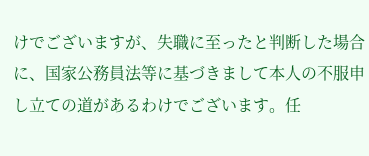けでございますが、失職に至ったと判断した場合に、国家公務員法等に基づきまして本人の不服申し立ての道があるわけでございます。任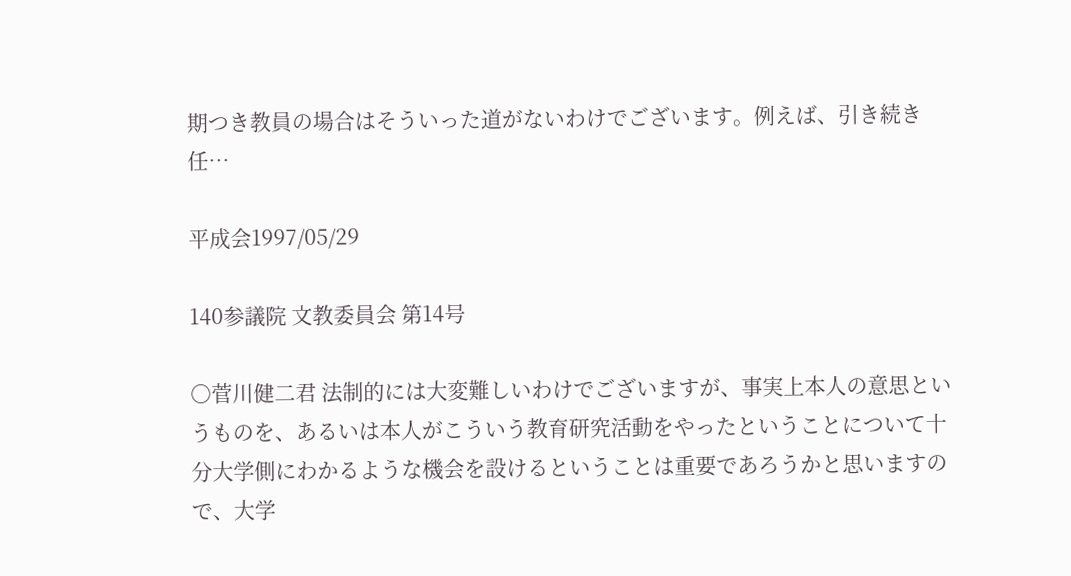期つき教員の場合はそういった道がないわけでございます。例えば、引き続き任…

平成会1997/05/29

140参議院 文教委員会 第14号

○菅川健二君 法制的には大変難しいわけでございますが、事実上本人の意思というものを、あるいは本人がこういう教育研究活動をやったということについて十分大学側にわかるような機会を設けるということは重要であろうかと思いますので、大学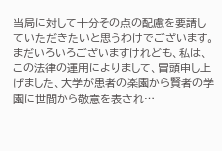当局に対して十分その点の配慮を要請していただきたいと思うわけでございます。 まだいろいろございますけれども、私は、この法律の運用によりまして、冒頭申し上げました、大学が患者の楽園から賢者の学園に世間から敬意を表され…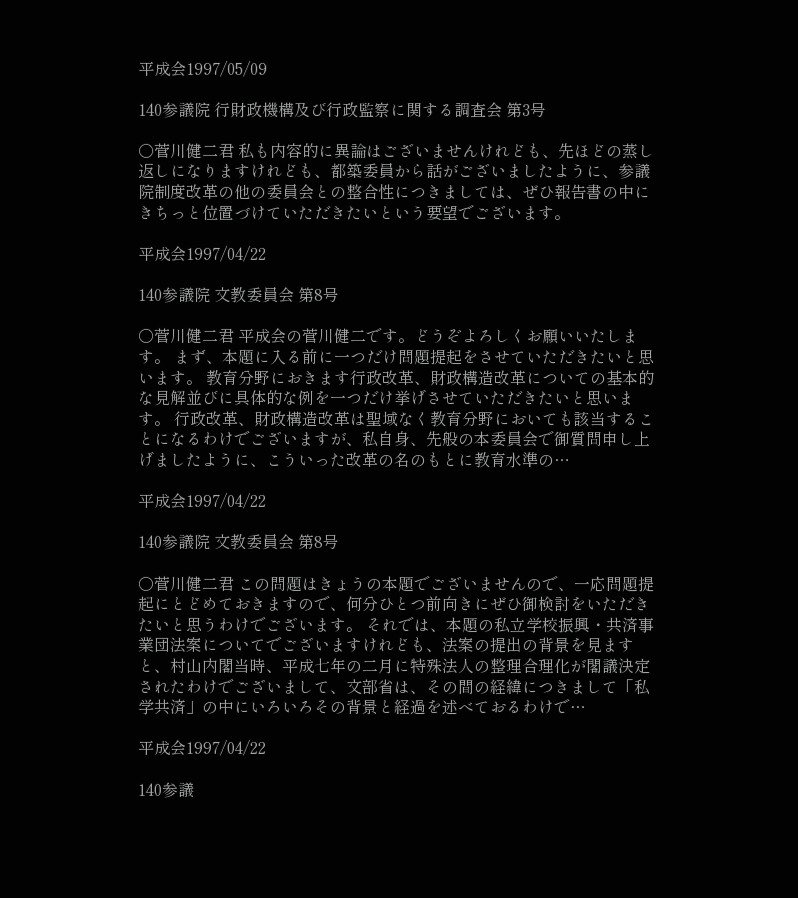平成会1997/05/09

140参議院 行財政機構及び行政監察に関する調査会 第3号

○菅川健二君 私も内容的に異論はございませんけれども、先ほどの蒸し返しになりますけれども、都築委員から話がございましたように、参議院制度改革の他の委員会との整合性につきましては、ぜひ報告書の中にきちっと位置づけていただきたいという要望でございます。

平成会1997/04/22

140参議院 文教委員会 第8号

○菅川健二君 平成会の菅川健二です。どうぞよろしくお願いいたします。 まず、本題に入る前に一つだけ問題提起をさせていただきたいと思います。 教育分野におきます行政改革、財政構造改革についての基本的な見解並びに具体的な例を一つだけ挙げさせていただきたいと思います。 行政改革、財政構造改革は聖域なく教育分野においても該当することになるわけでございますが、私自身、先般の本委員会で御質問申し上げましたように、こういった改革の名のもとに教育水準の…

平成会1997/04/22

140参議院 文教委員会 第8号

○菅川健二君 この問題はきょうの本題でございませんので、一応問題提起にとどめておきますので、何分ひとつ前向きにぜひ御検討をいただきたいと思うわけでございます。 それでは、本題の私立学校振興・共済事業団法案についてでございますけれども、法案の提出の背景を見ますと、村山内閣当時、平成七年の二月に特殊法人の整理合理化が閣議決定されたわけでございまして、文部省は、その間の経緯につきまして「私学共済」の中にいろいろその背景と経過を述べておるわけで…

平成会1997/04/22

140参議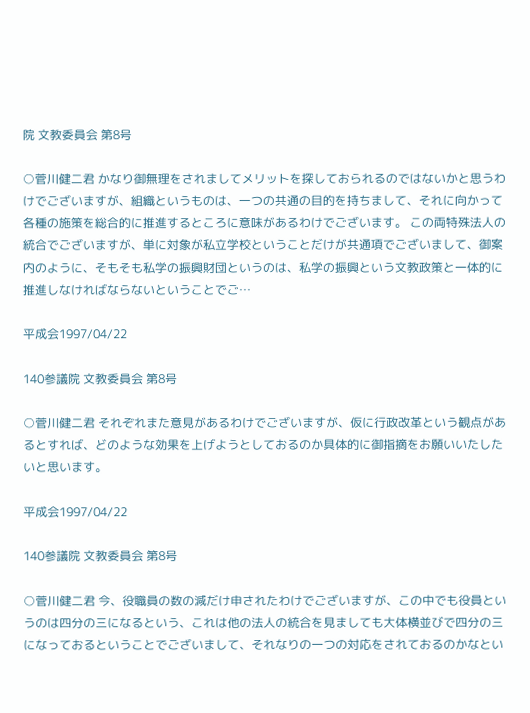院 文教委員会 第8号

○菅川健二君 かなり御無理をされましてメリットを探しておられるのではないかと思うわけでございますが、組織というものは、一つの共通の目的を持ちまして、それに向かって各種の施策を総合的に推進するところに意味があるわけでございます。 この両特殊法人の統合でございますが、単に対象が私立学校ということだけが共通項でございまして、御案内のように、そもそも私学の振興財団というのは、私学の振興という文教政策と一体的に推進しなければならないということでご…

平成会1997/04/22

140参議院 文教委員会 第8号

○菅川健二君 それぞれまた意見があるわけでございますが、仮に行政改革という観点があるとすれば、どのような効果を上げようとしておるのか具体的に御指摘をお願いいたしたいと思います。

平成会1997/04/22

140参議院 文教委員会 第8号

○菅川健二君 今、役職員の数の減だけ申されたわけでございますが、この中でも役員というのは四分の三になるという、これは他の法人の統合を見ましても大体横並びで四分の三になっておるということでございまして、それなりの一つの対応をされておるのかなとい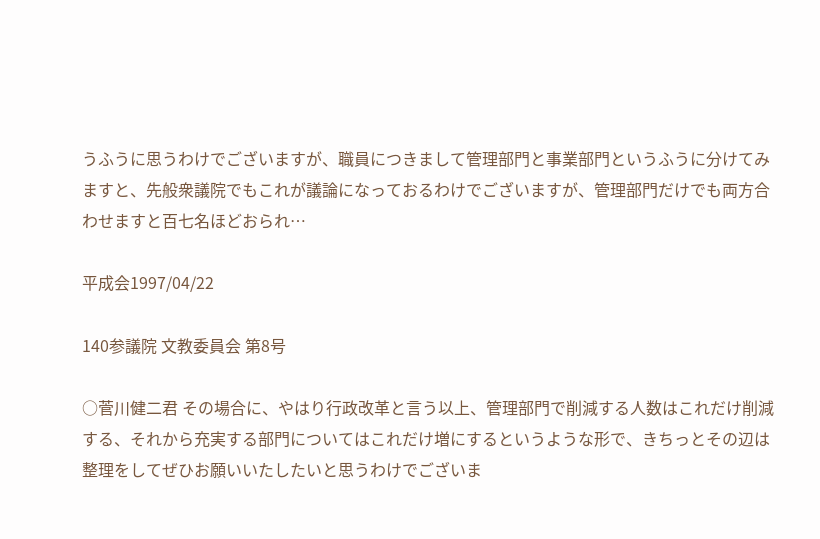うふうに思うわけでございますが、職員につきまして管理部門と事業部門というふうに分けてみますと、先般衆議院でもこれが議論になっておるわけでございますが、管理部門だけでも両方合わせますと百七名ほどおられ…

平成会1997/04/22

140参議院 文教委員会 第8号

○菅川健二君 その場合に、やはり行政改革と言う以上、管理部門で削減する人数はこれだけ削減する、それから充実する部門についてはこれだけ増にするというような形で、きちっとその辺は整理をしてぜひお願いいたしたいと思うわけでございま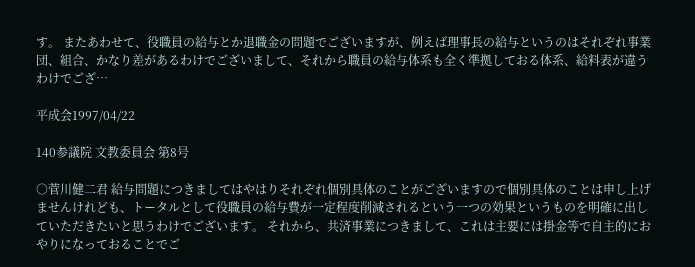す。 またあわせて、役職員の給与とか退職金の問題でございますが、例えば理事長の給与というのはそれぞれ事業団、組合、かなり差があるわけでございまして、それから職員の給与体系も全く準拠しておる体系、給料表が違うわけでござ…

平成会1997/04/22

140参議院 文教委員会 第8号

○菅川健二君 給与問題につきましてはやはりそれぞれ個別具体のことがございますので個別具体のことは申し上げませんけれども、トータルとして役職員の給与費が一定程度削減されるという一つの効果というものを明確に出していただきたいと思うわけでございます。 それから、共済事業につきまして、これは主要には掛金等で自主的におやりになっておることでご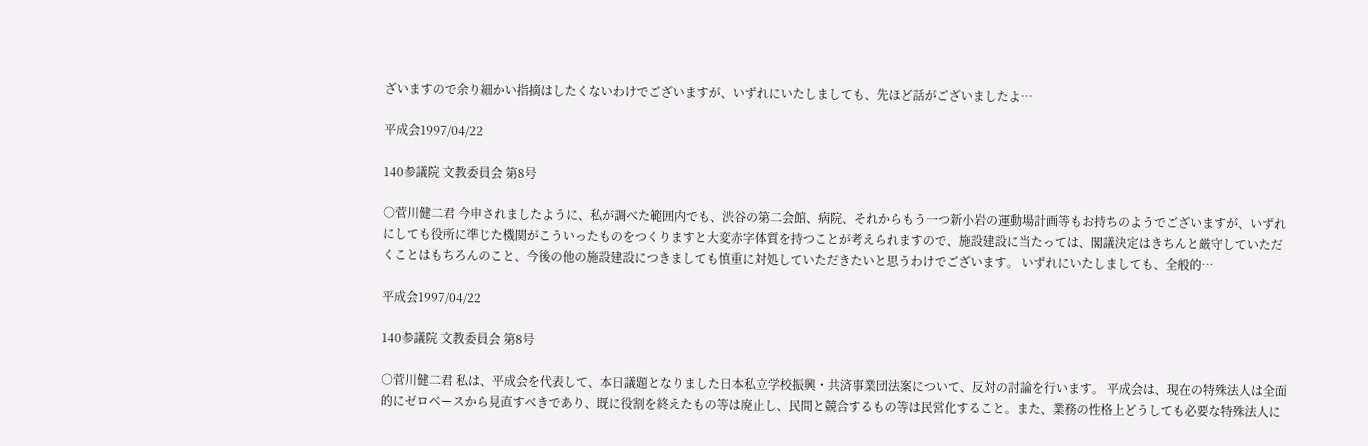ざいますので余り細かい指摘はしたくないわけでございますが、いずれにいたしましても、先ほど話がございましたよ…

平成会1997/04/22

140参議院 文教委員会 第8号

○菅川健二君 今申されましたように、私が調べた範囲内でも、渋谷の第二会館、病院、それからもう一つ新小岩の運動場計画等もお持ちのようでございますが、いずれにしても役所に準じた機関がこういったものをつくりますと大変赤字体質を持つことが考えられますので、施設建設に当たっては、閣議決定はきちんと厳守していただくことはもちろんのこと、今後の他の施設建設につきましても慎重に対処していただきたいと思うわけでございます。 いずれにいたしましても、全般的…

平成会1997/04/22

140参議院 文教委員会 第8号

○菅川健二君 私は、平成会を代表して、本日議題となりました日本私立学校振興・共済事業団法案について、反対の討論を行います。 平成会は、現在の特殊法人は全面的にゼロベースから見直すべきであり、既に役割を終えたもの等は廃止し、民間と競合するもの等は民営化すること。また、業務の性格上どうしても必要な特殊法人に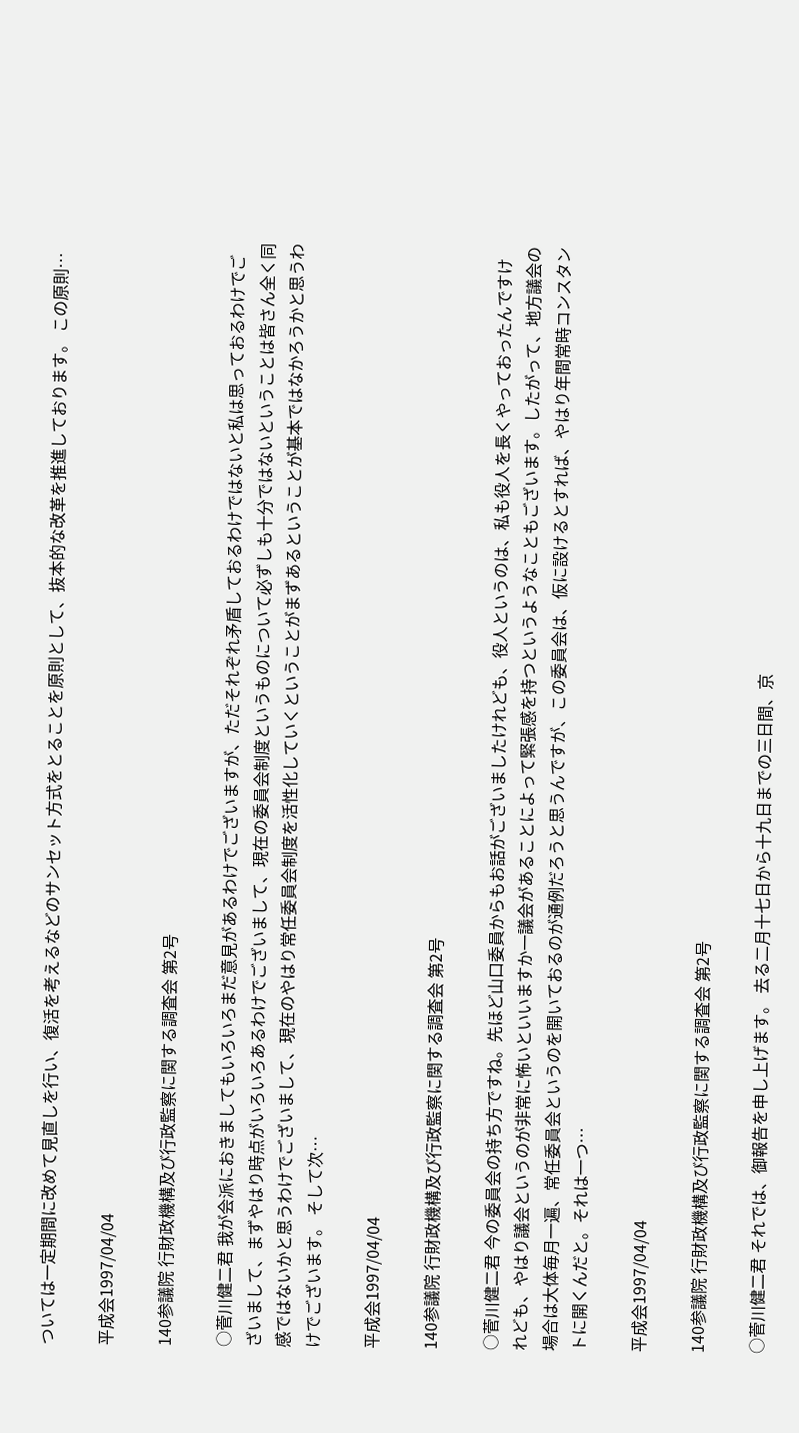ついては一定期間に改めて見直しを行い、復活を考えるなどのサンセット方式をとることを原則として、抜本的な改革を推進しております。 この原則…

平成会1997/04/04

140参議院 行財政機構及び行政監察に関する調査会 第2号

○菅川健二君 我が会派におきましてもいろいろまだ意見があるわけでございますが、ただそれぞれ矛盾しておるわけではないと私は思っておるわけでございまして、まずやはり時点がいろいろあるわけでございまして、現在の委員会制度というものについて必ずしも十分ではないということは皆さん全く同感ではないかと思うわけでございまして、現在のやはり常任委員会制度を活性化していくということがまずあるということが基本ではなかろうかと思うわけでございます。 そして次…

平成会1997/04/04

140参議院 行財政機構及び行政監察に関する調査会 第2号

○菅川健二君 今の委員会の持ち方ですね。先ほど山口委員からもお話がございましたけれども、役人というのは、私も役人を長くやっておったんですけれども、やはり議会というのが非常に怖いといいますか一議会があることによって緊張感を持つというようなこともございます。したがって、地方議会の場合は大体毎月一遍、常任委員会というのを開いておるのが通例だろうと思うんですが、この委員会は、仮に設けるとすれば、やはり年間常時コンスタントに開くんだと。それは一つ…

平成会1997/04/04

140参議院 行財政機構及び行政監察に関する調査会 第2号

○菅川健二君 それでは、御報告を申し上げます。 去る二月十七日から十九日までの三日間、京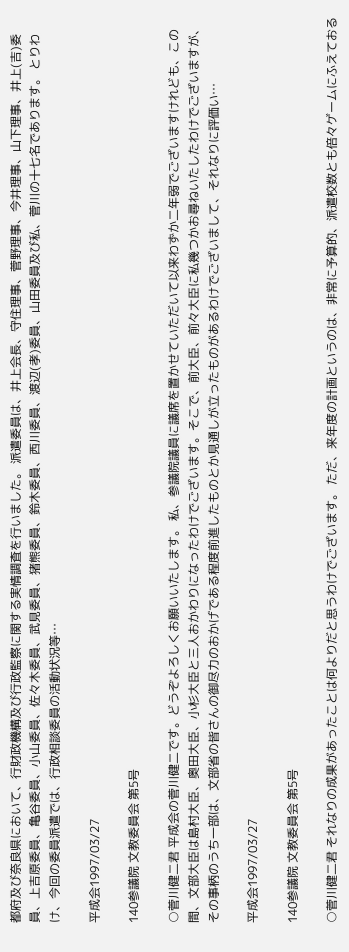都府及び奈良県において、行財政機構及び行政監察に関する実情調査を行いました。 派遣委員は、井上会長、守住理事、菅野理事、今井理事、山下理事、井上(吉)委員、上吉原委員、亀谷委員、小山委員、佐々木委員、武見委員、猪熊委員、鈴木委員、西川委員、渡辺(孝)委員、山田委員及び私、菅川の十七名であります。 とりわけ、今回の委員派遣では、行政相談委員の活動状況等…

平成会1997/03/27

140参議院 文教委員会 第5号

○菅川健二君 平成会の菅川健二です。どうぞよろしくお願いいたします。 私、参議院議員に議席を置かせていただいて以来わずか二年弱でございますけれども、この間、文部大臣は島村大臣、奥田大臣、小杉大臣と三人おかわりになったわけでございます。そこで、前大臣、前々大臣に私幾つかお尋ねいたしたわけでございますが、その事柄のうち一部は、文部省の皆さんの御尽力のおかげである程度前進したものとか見通しが立ったものがあるわけでございまして、それなりに評価い…

平成会1997/03/27

140参議院 文教委員会 第5号

○菅川健二君 それなりの成果があったことは何よりだと思うわけでございます。 ただ、来年度の計画というのは、非常に予算的、派遣校数とも倍々ゲームにふえておる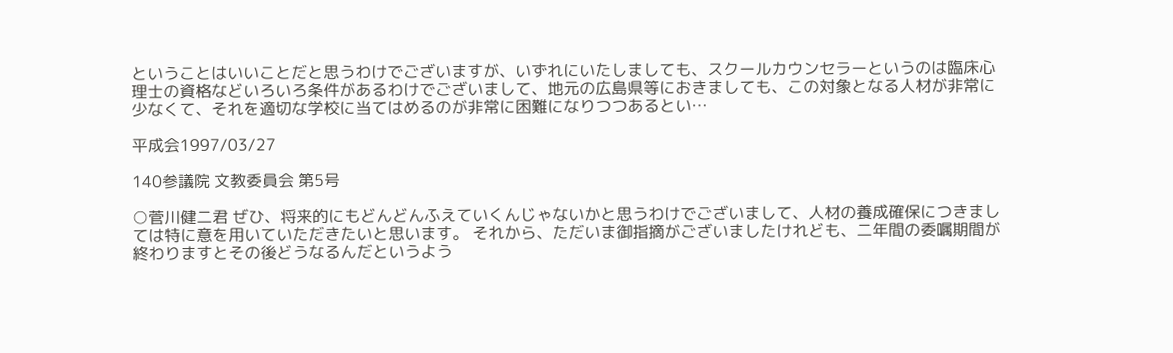ということはいいことだと思うわけでございますが、いずれにいたしましても、スクールカウンセラーというのは臨床心理士の資格などいろいろ条件があるわけでございまして、地元の広島県等におきましても、この対象となる人材が非常に少なくて、それを適切な学校に当てはめるのが非常に困難になりつつあるとい…

平成会1997/03/27

140参議院 文教委員会 第5号

○菅川健二君 ぜひ、将来的にもどんどんふえていくんじゃないかと思うわけでございまして、人材の養成確保につきましては特に意を用いていただきたいと思います。 それから、ただいま御指摘がございましたけれども、二年間の委嘱期間が終わりますとその後どうなるんだというよう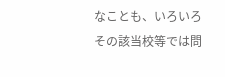なことも、いろいろその該当校等では問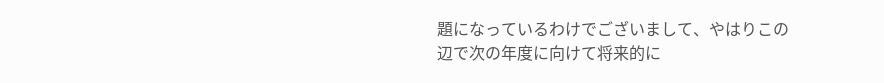題になっているわけでございまして、やはりこの辺で次の年度に向けて将来的に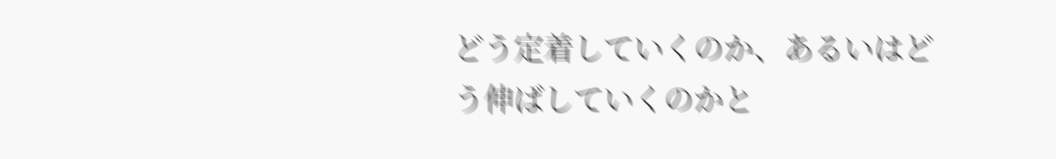どう定着していくのか、あるいはどう伸ばしていくのかと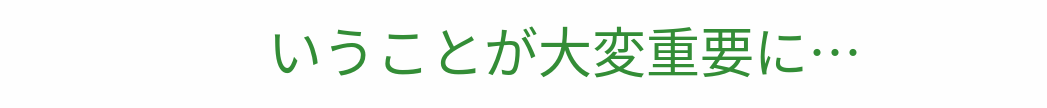いうことが大変重要に…